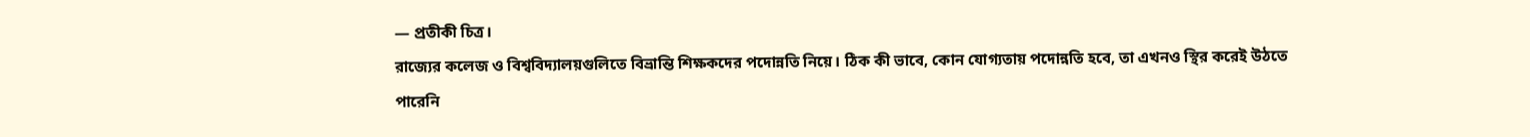— প্রতীকী চিত্র।
রাজ্যের কলেজ ও বিশ্ববিদ্যালয়গুলিতে বিভ্রান্তি শিক্ষকদের পদোন্নতি নিয়ে। ঠিক কী ভাবে, কোন যোগ্যতায় পদোন্নতি হবে, তা এখনও স্থির করেই উঠতে পারেনি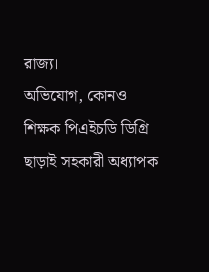রাজ্য।
অভিযোগ, কোনও শিক্ষক পিএইচডি ডিগ্রি ছাড়াই সহকারী অধ্যাপক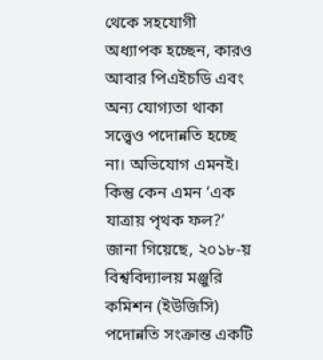থেকে সহযোগী অধ্যাপক হচ্ছেন, কারও আবার পিএইচডি এবং অন্য যোগ্যতা থাকা সত্ত্বেও পদোন্নতি হচ্ছে না। অভিযোগ এমনই। কিন্তু কেন এমন ‘এক যাত্রায় পৃথক ফল?’
জানা গিয়েছে, ২০১৮-য় বিশ্ববিদ্যালয় মঞ্জুরি কমিশন (ইউজিসি) পদোন্নতি সংক্রান্ত একটি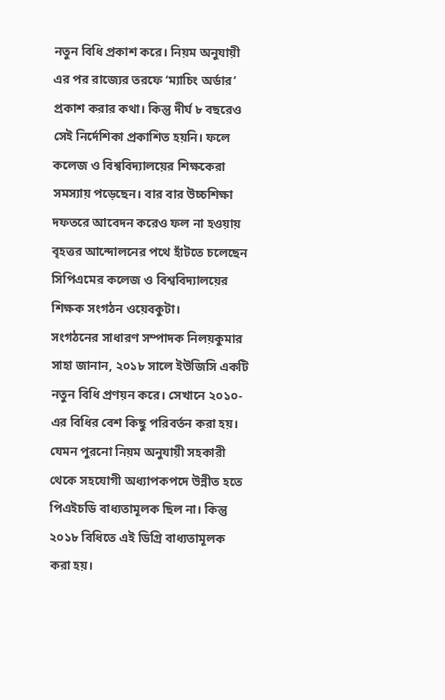নতুন বিধি প্রকাশ করে। নিয়ম অনুযায়ী এর পর রাজ্যের তরফে ‘ম্যাচিং অর্ডার’ প্রকাশ করার কথা। কিন্তু দীর্ঘ ৮ বছরেও সেই নির্দেশিকা প্রকাশিত হয়নি। ফলে কলেজ ও বিশ্ববিদ্যালয়ের শিক্ষকেরা সমস্যায় পড়েছেন। বার বার উচ্চশিক্ষা দফতরে আবেদন করেও ফল না হওয়ায় বৃহত্তর আন্দোলনের পথে হাঁটতে চলেছেন সিপিএমের কলেজ ও বিশ্ববিদ্যালয়ের শিক্ষক সংগঠন ওয়েবকুটা।
সংগঠনের সাধারণ সম্পাদক নিলয়কুমার সাহা জানান, ২০১৮ সালে ইউজিসি একটি নতুন বিধি প্রণয়ন করে। সেখানে ২০১০-এর বিধির বেশ কিছু পরিবর্তন করা হয়। যেমন পুরনো নিয়ম অনুযায়ী সহকারী থেকে সহযোগী অধ্যাপকপদে উন্নীত হতে পিএইচডি বাধ্যতামূলক ছিল না। কিন্তু ২০১৮ বিধিতে এই ডিগ্রি বাধ্যতামূলক করা হয়।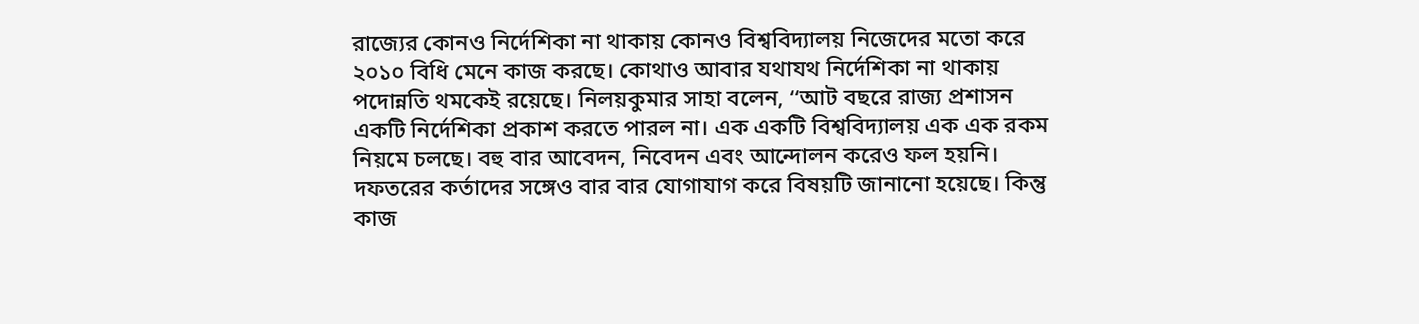রাজ্যের কোনও নির্দেশিকা না থাকায় কোনও বিশ্ববিদ্যালয় নিজেদের মতো করে ২০১০ বিধি মেনে কাজ করছে। কোথাও আবার যথাযথ নির্দেশিকা না থাকায় পদোন্নতি থমকেই রয়েছে। নিলয়কুমার সাহা বলেন, ‘‘আট বছরে রাজ্য প্রশাসন একটি নির্দেশিকা প্রকাশ করতে পারল না। এক একটি বিশ্ববিদ্যালয় এক এক রকম নিয়মে চলছে। বহু বার আবেদন, নিবেদন এবং আন্দোলন করেও ফল হয়নি। দফতরের কর্তাদের সঙ্গেও বার বার যোগাযাগ করে বিষয়টি জানানো হয়েছে। কিন্তু কাজ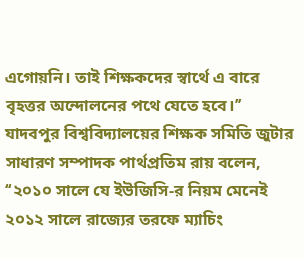এগোয়নি। তাই শিক্ষকদের স্বার্থে এ বারে বৃহত্তর অন্দোলনের পথে যেতে হবে।’’
যাদবপুর বিশ্ববিদ্যালয়ের শিক্ষক সমিতি জুটার সাধারণ সম্পাদক পার্থপ্রতিম রায় বলেন, ‘‘২০১০ সালে যে ইউজিসি-র নিয়ম মেনেই ২০১২ সালে রাজ্যের তরফে ম্যাচিং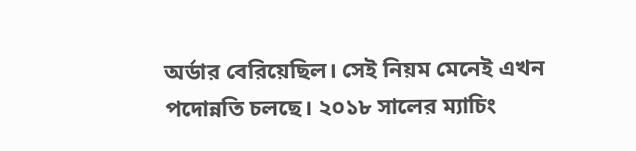অর্ডার বেরিয়েছিল। সেই নিয়ম মেনেই এখন পদোন্নতি চলছে। ২০১৮ সালের ম্যাচিং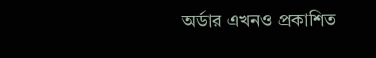অর্ডার এখনও প্রকাশিত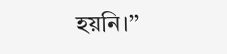হয়নি।’’